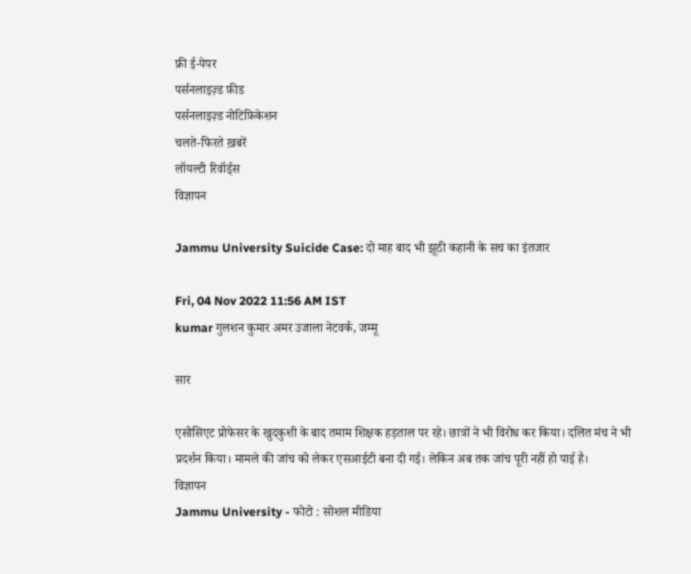फ्री ई-पेपर
पर्सनलाइज़्ड फ़ीड
पर्सनलाइज़्ड नोटिफ़िकेशन
चलते-फिरते ख़बरें
लॉयल्टी रिवॉर्ड्स
विज्ञापन

Jammu University Suicide Case: दो माह बाद भी झूठी कहानी के सच का इंतजार

Fri, 04 Nov 2022 11:56 AM IST
kumar गुलशन कुमार अमर उजाला नेटवर्क, जम्मू

सार

एसोसिएट प्रोफेसर के खुदकुशी के बाद तमाम शिक्षक हड़ताल पर रहे। छात्रों ने भी विरोध कर किया। दलित मंच ने भी प्रदर्शन किया। मामले की जांच को लेकर एसआईटी बना दी गई। लेकिन अब तक जांच पूरी नहीं हो पाई है।
विज्ञापन
Jammu University - फोटो : सोशल मीडिया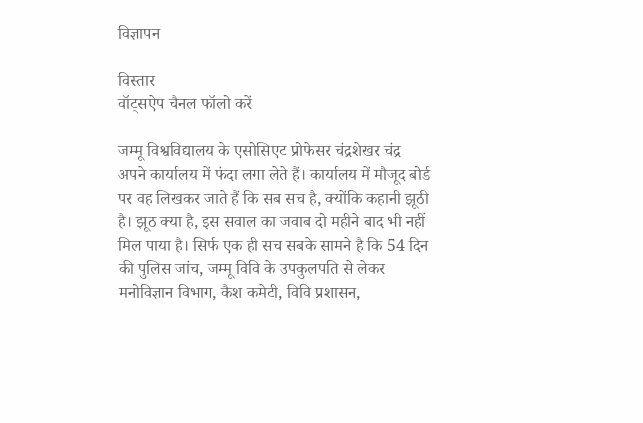विज्ञापन

विस्तार
वॉट्सऐप चैनल फॉलो करें

जम्मू विश्वविद्यालय के एसोसिएट प्रोफेसर चंद्रशेखर चंद्र अपने कार्यालय में फंदा लगा लेते हैं। कार्यालय में मौजूद बोर्ड पर वह लिखकर जाते हैं कि सब सच है, क्योंकि कहानी झूठी है। झूठ क्या है, इस सवाल का जवाब दो महीने बाद भी नहीं मिल पाया है। सिर्फ एक ही सच सबके सामने है कि 54 दिन की पुलिस जांच, जम्मू विवि के उपकुलपति से लेकर मनोविज्ञान विभाग, कैश कमेटी, विवि प्रशासन,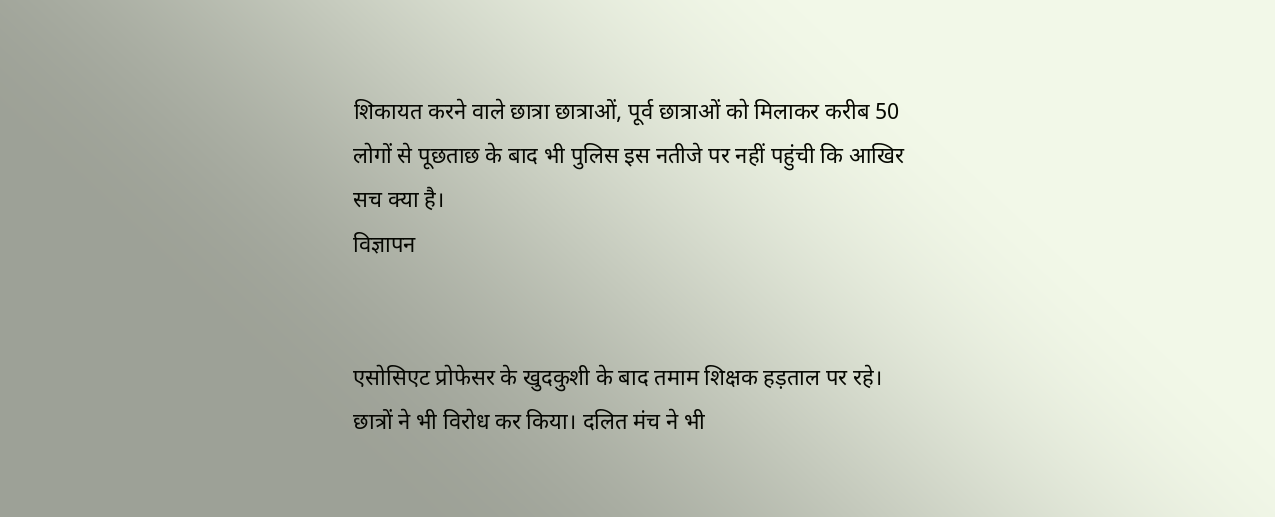शिकायत करने वाले छात्रा छात्राओं, पूर्व छात्राओं को मिलाकर करीब 50 लोगों से पूछताछ के बाद भी पुलिस इस नतीजे पर नहीं पहुंची कि आखिर सच क्या है।
विज्ञापन


एसोसिएट प्रोफेसर के खुदकुशी के बाद तमाम शिक्षक हड़ताल पर रहे। छात्रों ने भी विरोध कर किया। दलित मंच ने भी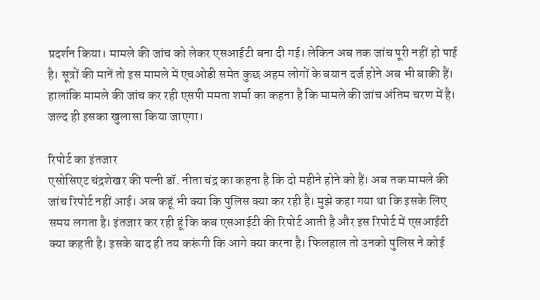प्रदर्शन किया। मामले की जांच को लेकर एसआईटी बना दी गई। लेकिन अब तक जांच पूरी नहीं हो पाई है। सूत्रों की मानें तो इस मामले में एचओडी समेत कुछ अहम लोगों के बयान दर्ज होने अब भी बाकी हैं। हालांकि मामले की जांच कर रही एसपी ममता शर्मा का कहना है कि मामले की जांच अंतिम चरण में है। जल्द ही इसका खुलासा किया जाएगा।

रिपोर्ट का इंतजार
एसोसिएट चंद्रशेखर की पत्नी डॉ. नीता चंद्र का कहना है कि दो महीने होने को हैं। अब तक मामले की जांच रिपोर्ट नहीं आई। अब कहूं भी क्या कि पुलिस क्या कर रही है। मुझे कहा गया था कि इसके लिए समय लगता है। इंतजार कर रही हूं कि कब एसआईटी की रिपोर्ट आती है और इस रिपोर्ट में एसआईटी क्या कहती है। इसके बाद ही तय करूंगी कि आगे क्या करना है। फिलहाल तो उनको पुलिस ने कोई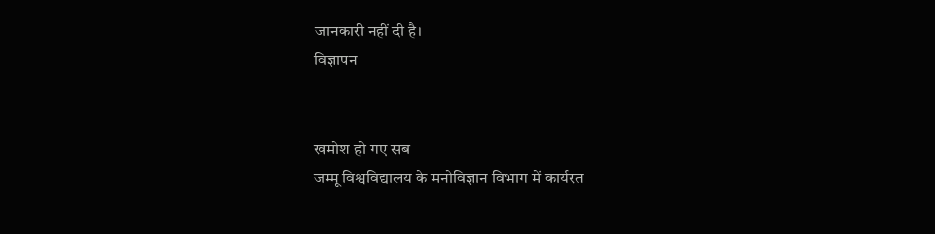जानकारी नहीं दी है।
विज्ञापन


खमोश हो गए सब
जम्मू विश्वविद्यालय के मनोविज्ञान विभाग में कार्यरत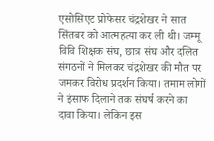एसोसिएट प्रोफेसर चंद्रशेखर ने सात सिंतबर को आत्महत्या कर ली थी। जम्मू विवि शिक्षक संघ, छात्र संघ और दलित संगठनों ने मिलकर चंद्रशेखर की मौत पर जमकर विरोध प्रदर्शन किया। तमाम लोगों ने इंसाफ दिलाने तक संघर्ष करने का दावा किया। लेकिन इस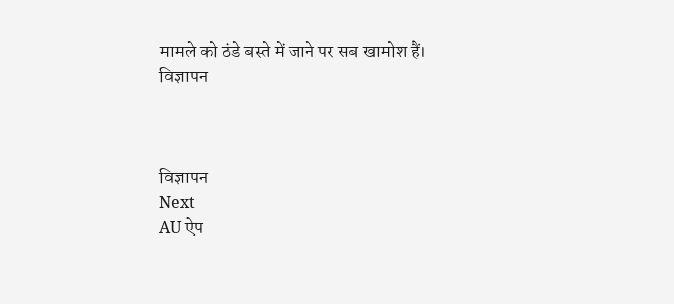मामले को ठंडे बस्ते में जाने पर सब खामोश हैं।
विज्ञापन



विज्ञापन
Next
AU ऐप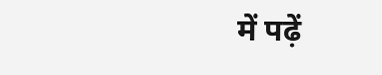में पढ़ें